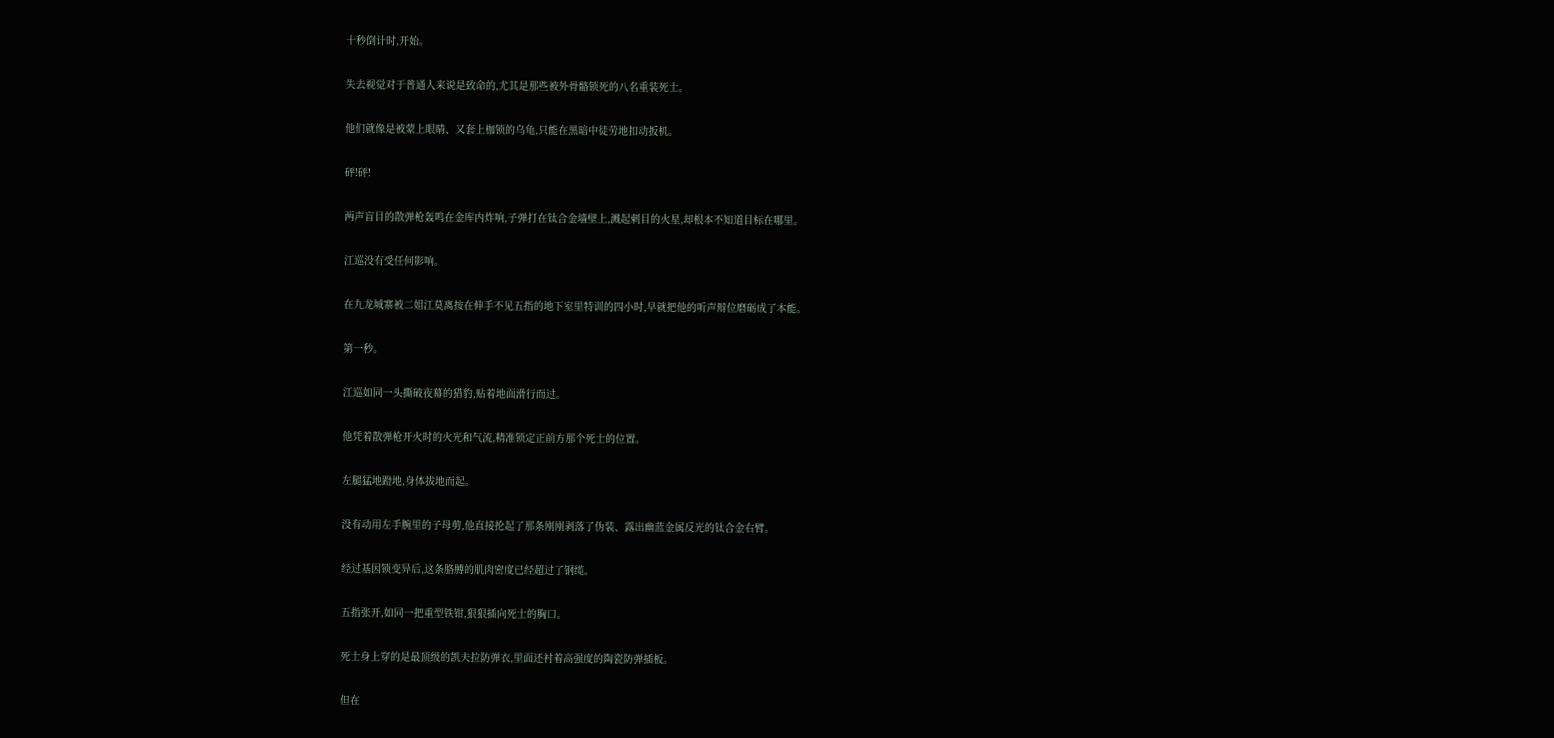十秒倒计时,开始。

失去视觉对于普通人来说是致命的,尤其是那些被外骨骼锁死的八名重装死士。

他们就像是被蒙上眼睛、又套上枷锁的乌龟,只能在黑暗中徒劳地扣动扳机。

砰!砰!

两声盲目的散弹枪轰鸣在金库内炸响,子弹打在钛合金墙壁上,溅起刺目的火星,却根本不知道目标在哪里。

江巡没有受任何影响。

在九龙城寨被二姐江莫离按在伸手不见五指的地下室里特训的四小时,早就把他的听声辩位磨砺成了本能。

第一秒。

江巡如同一头撕破夜幕的猎豹,贴着地面滑行而过。

他凭着散弹枪开火时的火光和气流,精准锁定正前方那个死士的位置。

左腿猛地蹬地,身体拔地而起。

没有动用左手腕里的子母剪,他直接抡起了那条刚刚剥落了伪装、露出幽蓝金属反光的钛合金右臂。

经过基因锁变异后,这条胳膊的肌肉密度已经超过了钢缆。

五指张开,如同一把重型铁钳,狠狠插向死士的胸口。

死士身上穿的是最顶级的凯夫拉防弹衣,里面还衬着高强度的陶瓷防弹插板。

但在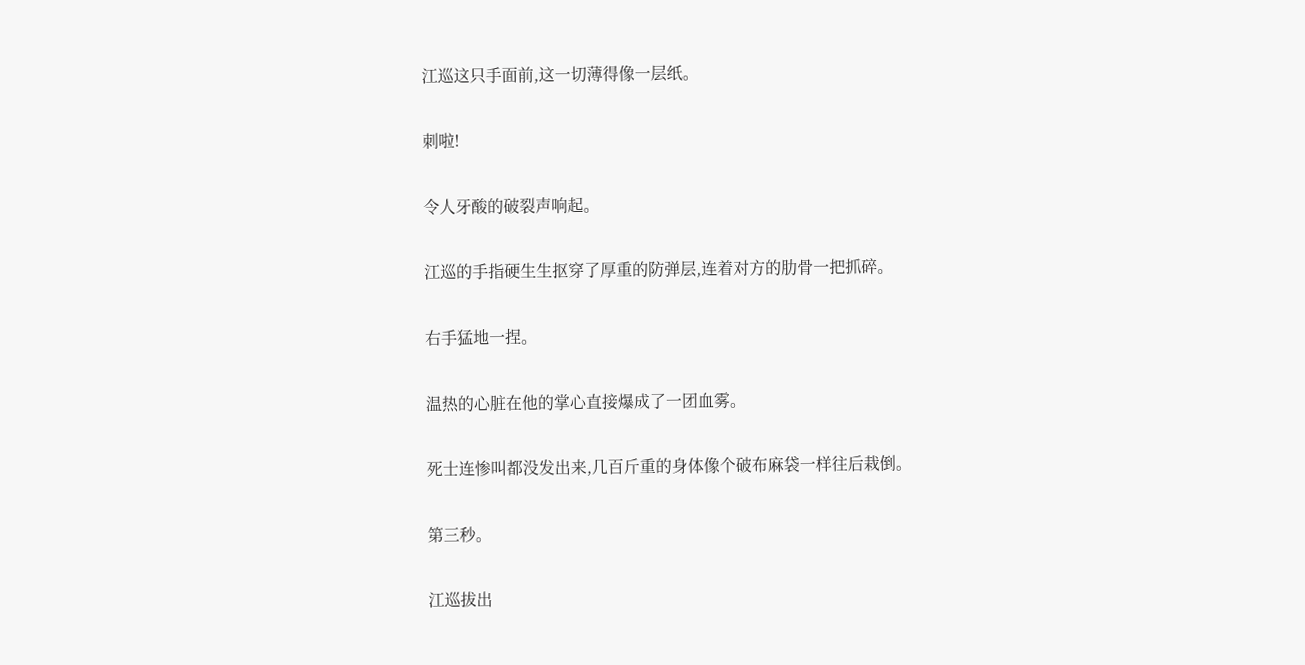江巡这只手面前,这一切薄得像一层纸。

刺啦!

令人牙酸的破裂声响起。

江巡的手指硬生生抠穿了厚重的防弹层,连着对方的肋骨一把抓碎。

右手猛地一捏。

温热的心脏在他的掌心直接爆成了一团血雾。

死士连惨叫都没发出来,几百斤重的身体像个破布麻袋一样往后栽倒。

第三秒。

江巡拔出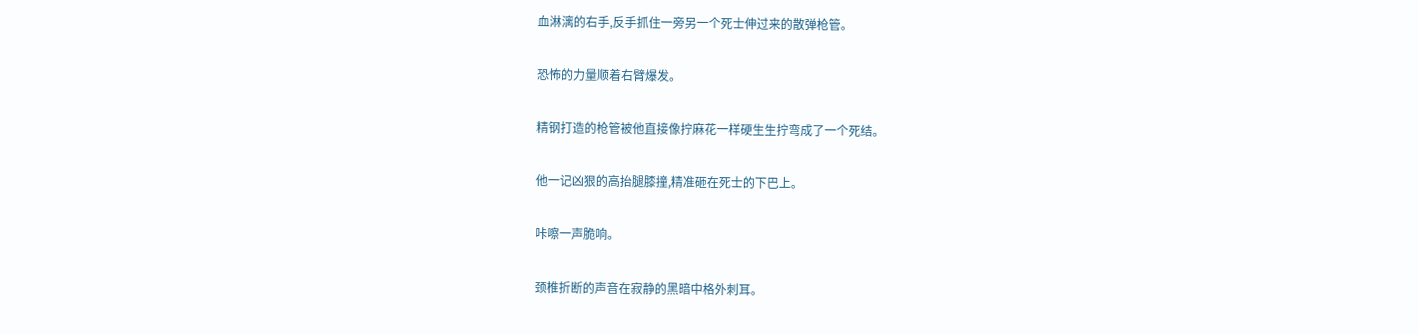血淋漓的右手,反手抓住一旁另一个死士伸过来的散弹枪管。

恐怖的力量顺着右臂爆发。

精钢打造的枪管被他直接像拧麻花一样硬生生拧弯成了一个死结。

他一记凶狠的高抬腿膝撞,精准砸在死士的下巴上。

咔嚓一声脆响。

颈椎折断的声音在寂静的黑暗中格外刺耳。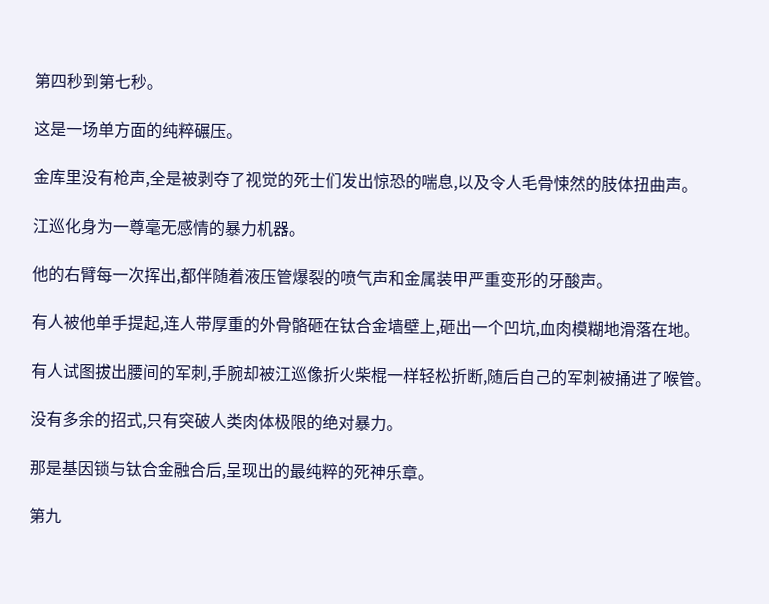第四秒到第七秒。

这是一场单方面的纯粹碾压。

金库里没有枪声,全是被剥夺了视觉的死士们发出惊恐的喘息,以及令人毛骨悚然的肢体扭曲声。

江巡化身为一尊毫无感情的暴力机器。

他的右臂每一次挥出,都伴随着液压管爆裂的喷气声和金属装甲严重变形的牙酸声。

有人被他单手提起,连人带厚重的外骨骼砸在钛合金墙壁上,砸出一个凹坑,血肉模糊地滑落在地。

有人试图拔出腰间的军刺,手腕却被江巡像折火柴棍一样轻松折断,随后自己的军刺被捅进了喉管。

没有多余的招式,只有突破人类肉体极限的绝对暴力。

那是基因锁与钛合金融合后,呈现出的最纯粹的死神乐章。

第九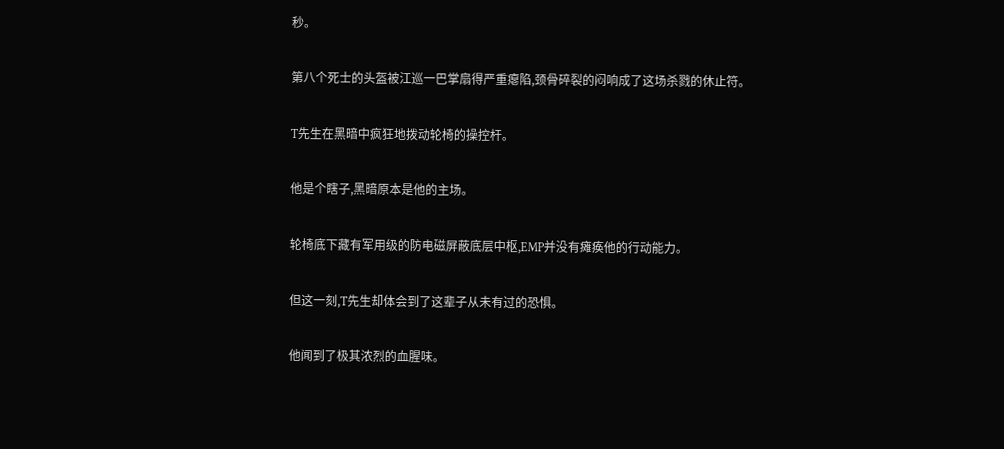秒。

第八个死士的头盔被江巡一巴掌扇得严重瘪陷,颈骨碎裂的闷响成了这场杀戮的休止符。

T先生在黑暗中疯狂地拨动轮椅的操控杆。

他是个瞎子,黑暗原本是他的主场。

轮椅底下藏有军用级的防电磁屏蔽底层中枢,EMP并没有瘫痪他的行动能力。

但这一刻,T先生却体会到了这辈子从未有过的恐惧。

他闻到了极其浓烈的血腥味。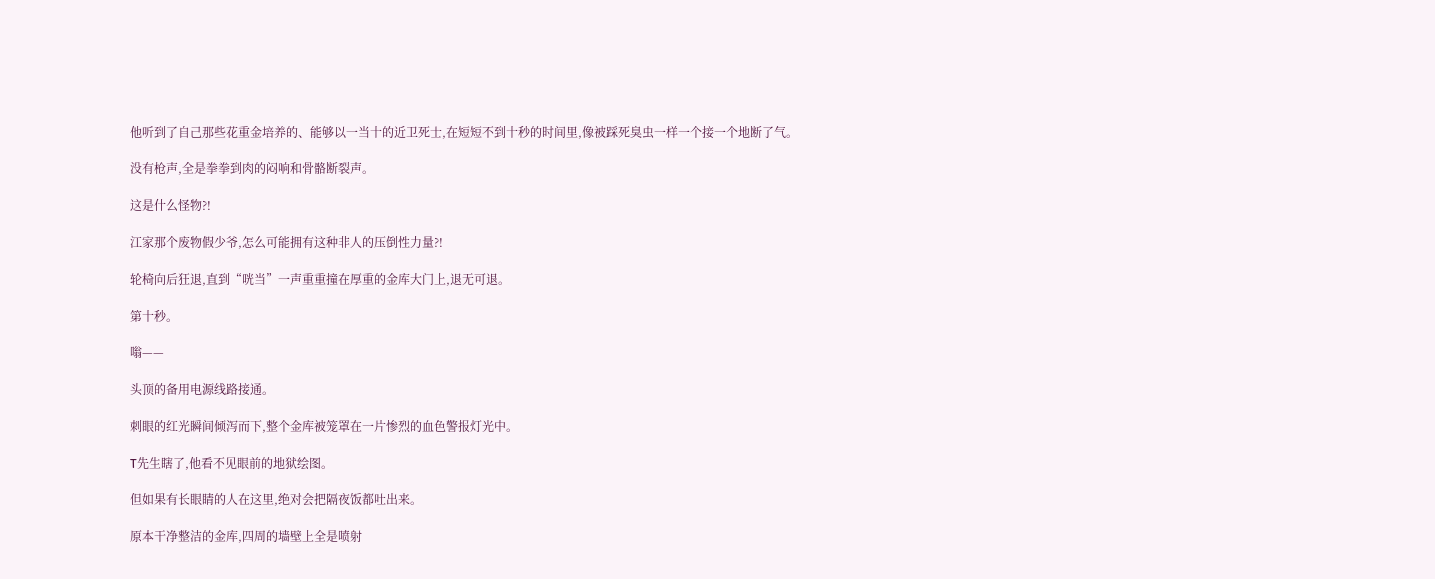他听到了自己那些花重金培养的、能够以一当十的近卫死士,在短短不到十秒的时间里,像被踩死臭虫一样一个接一个地断了气。

没有枪声,全是拳拳到肉的闷响和骨骼断裂声。

这是什么怪物?!

江家那个废物假少爷,怎么可能拥有这种非人的压倒性力量?!

轮椅向后狂退,直到“咣当”一声重重撞在厚重的金库大门上,退无可退。

第十秒。

嗡——

头顶的备用电源线路接通。

刺眼的红光瞬间倾泻而下,整个金库被笼罩在一片惨烈的血色警报灯光中。

T先生瞎了,他看不见眼前的地狱绘图。

但如果有长眼睛的人在这里,绝对会把隔夜饭都吐出来。

原本干净整洁的金库,四周的墙壁上全是喷射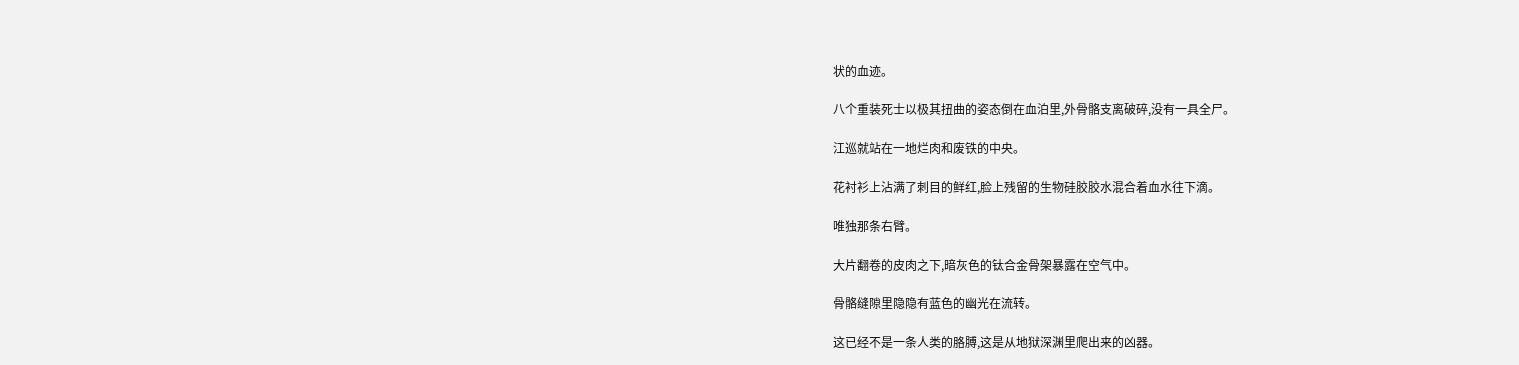状的血迹。

八个重装死士以极其扭曲的姿态倒在血泊里,外骨骼支离破碎,没有一具全尸。

江巡就站在一地烂肉和废铁的中央。

花衬衫上沾满了刺目的鲜红,脸上残留的生物硅胶胶水混合着血水往下滴。

唯独那条右臂。

大片翻卷的皮肉之下,暗灰色的钛合金骨架暴露在空气中。

骨骼缝隙里隐隐有蓝色的幽光在流转。

这已经不是一条人类的胳膊,这是从地狱深渊里爬出来的凶器。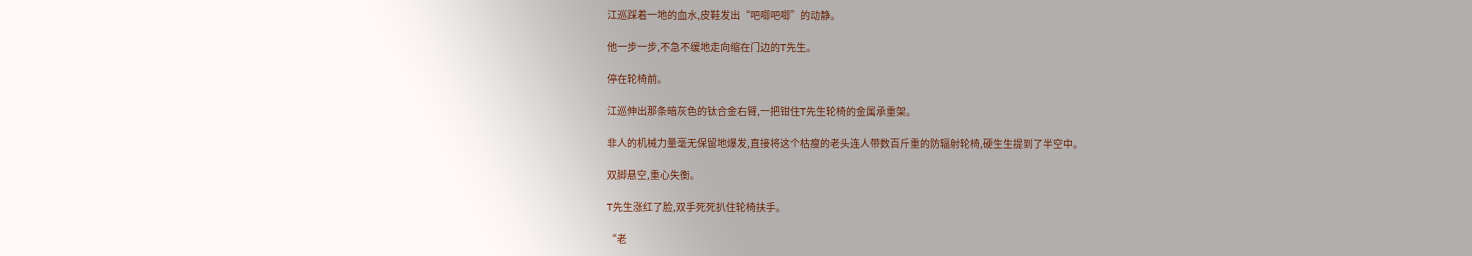江巡踩着一地的血水,皮鞋发出“吧唧吧唧”的动静。

他一步一步,不急不缓地走向缩在门边的T先生。

停在轮椅前。

江巡伸出那条暗灰色的钛合金右臂,一把钳住T先生轮椅的金属承重架。

非人的机械力量毫无保留地爆发,直接将这个枯瘦的老头连人带数百斤重的防辐射轮椅,硬生生提到了半空中。

双脚悬空,重心失衡。

T先生涨红了脸,双手死死扒住轮椅扶手。

“老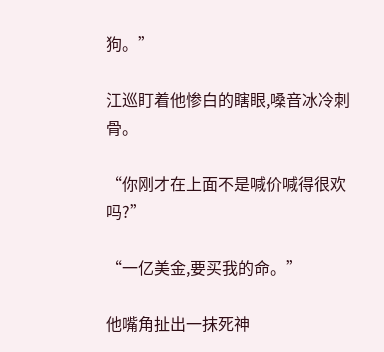狗。”

江巡盯着他惨白的瞎眼,嗓音冰冷刺骨。

“你刚才在上面不是喊价喊得很欢吗?”

“一亿美金,要买我的命。”

他嘴角扯出一抹死神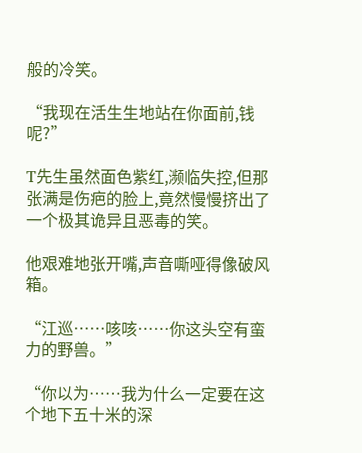般的冷笑。

“我现在活生生地站在你面前,钱呢?”

T先生虽然面色紫红,濒临失控,但那张满是伤疤的脸上,竟然慢慢挤出了一个极其诡异且恶毒的笑。

他艰难地张开嘴,声音嘶哑得像破风箱。

“江巡……咳咳……你这头空有蛮力的野兽。”

“你以为……我为什么一定要在这个地下五十米的深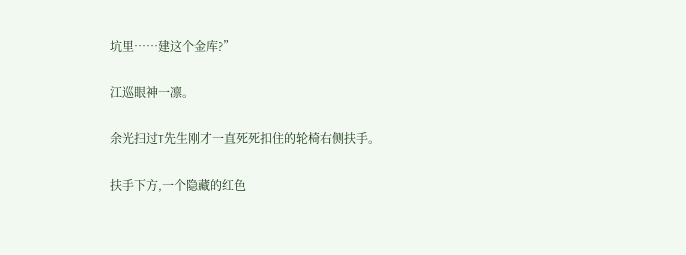坑里……建这个金库?”

江巡眼神一凛。

余光扫过T先生刚才一直死死扣住的轮椅右侧扶手。

扶手下方,一个隐藏的红色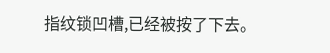指纹锁凹槽,已经被按了下去。